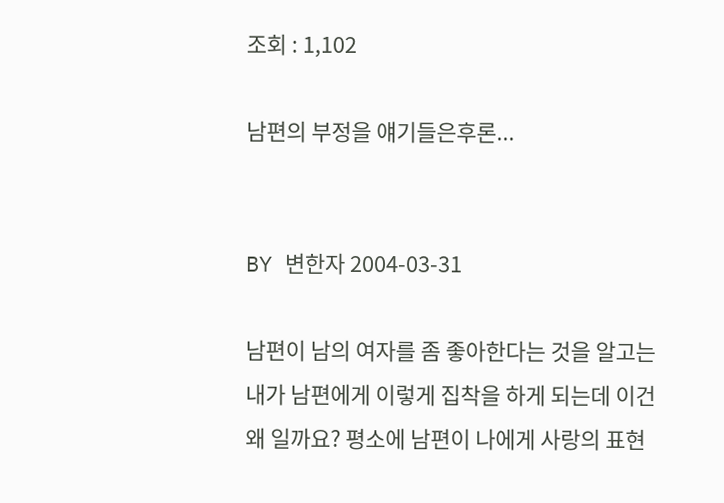조회 : 1,102

남편의 부정을 얘기들은후론...


BY 변한자 2004-03-31

남편이 남의 여자를 좀 좋아한다는 것을 알고는 내가 남편에게 이렇게 집착을 하게 되는데 이건 왜 일까요? 평소에 남편이 나에게 사랑의 표현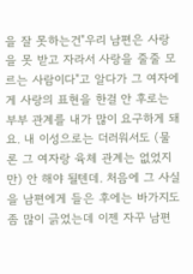을 잘 못하는건"우리 남편은 사랑을 못 받고 자라서 사랑을 줄줄 모르는 사람이다"고 알다가 그 여자에게 사랑의 표현을 한걸 안 후로는 부부 관계를 내가 많이 요구하게 돼요. 내 이성으로는 더러워서도 (물론 그 여자랑 육체 관계는 없었지만) 안 해야 될텐데. 처음에 그 사실을 남편에게 들은 후에는 바가지도 좀 많이 긁었는데 이젠 자꾸 남편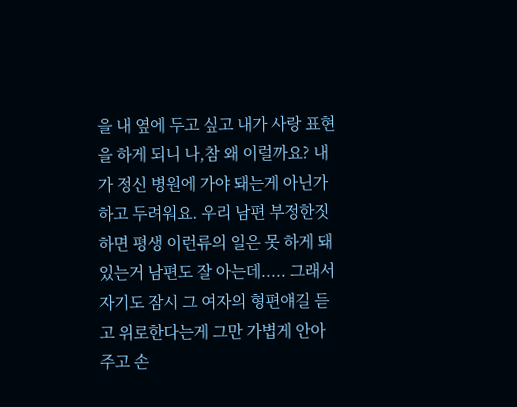을 내 옆에 두고 싶고 내가 사랑 표현을 하게 되니 나,참 왜 이럴까요? 내가 정신 병원에 가야 돼는게 아닌가 하고 두려워요. 우리 남편 부정한짓하면 평생 이런류의 일은 못 하게 돼있는거 남편도 잘 아는데..... 그래서 자기도 잠시 그 여자의 형편얘길 듣고 위로한다는게 그만 가볍게 안아주고 손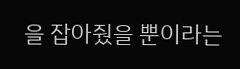을 잡아줬을 뿐이라는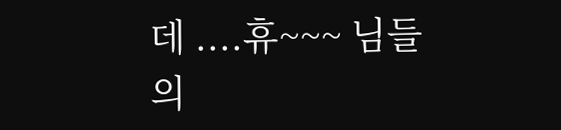데 ....휴~~~ 님들의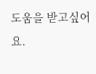도움을 받고싶어요.